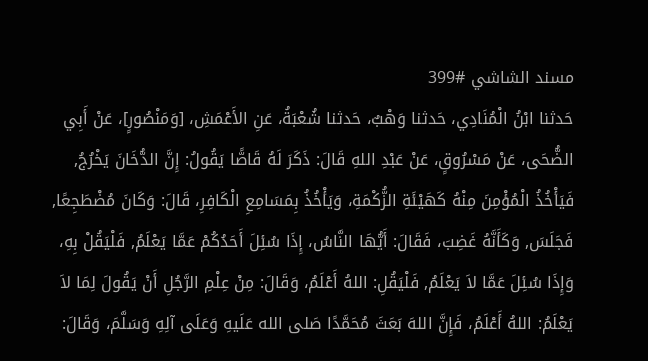مسند الشاشي #399
حَدثنا ابْنُ الْمُنَادِي، حَدثنا وَهْبٌ، حَدثنا شُعْبَةُ، عَنِ الأَعْمَشِ، [وَمَنْصُورٍ]، عَنْ أَبِي الضُّحَى، عَنْ مَسْرُوقٍ، عَنْ عَبْدِ اللهِ قَالَ: ذَكَرَ لَهُ قَاصًّا يَقُولُ: إِنَّ الدُّخَانَ يَخْرُجُ, فَيَأْخُذُ الْمُؤْمِنَ مِنْهُ كَهَيْئَةِ الزُّكْمَةِ، وَيَأْخُذُ بِمَسَامِعِ الْكَافِرِ، قَالَ: وَكَانَ مُضْطَجِعًا, فَجَلَسَ, وَكَأَنَّهُ غَضِبَ، فَقَالَ: أَيُّهَا النَّاسُ، إِذَا سُئِلَ أَحَدُكُمْ عَمَّا يَعْلَمُ, فَلْيَقُلْ بِهِ، وَإِذَا سُئِلَ عَمَّا لاَ يَعْلَمُ, فَلْيَقُلِ: اللهُ أَعْلَمُ، وَقَالَ: مِنْ عِلْمِ الرَّجُلِ أَنْ يَقُولَ لِمَا لاَ يَعْلَمُ: اللهُ أَعْلَمُ، فَإِنَّ اللهَ بَعَثَ مُحَمَّدًا صَلى الله عَلَيهِ وَعَلَى آلِهِ وَسَلَّمَ، وَقَالَ: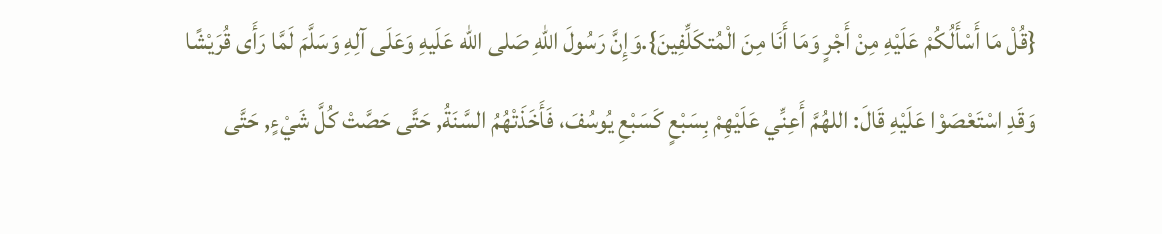{قُلْ مَا أَسْأَلُكُمْ عَلَيْهِ مِنْ أَجْرٍ وَمَا أَنَا مِنَ الْمُتكَلِّفِينَ}.وَإِنَّ رَسُولَ اللهِ صَلى الله عَلَيهِ وَعَلَى آلِهِ وَسَلَّمَ لَمَّا رَأَى قُرَيْشًا وَقَدِ اسْتَعْصَوْا عَلَيْهِ قَالَ: اللهُمَّ أَعِنِّي عَلَيْهِمْ بِسَبْعٍ كَسَبْعِ يُوسُفَ، فَأَخَذَتْهُمُ السَّنَةُ, حَتَّى حَصَّتْ كُلَّ شَيْءٍ, حَتَّى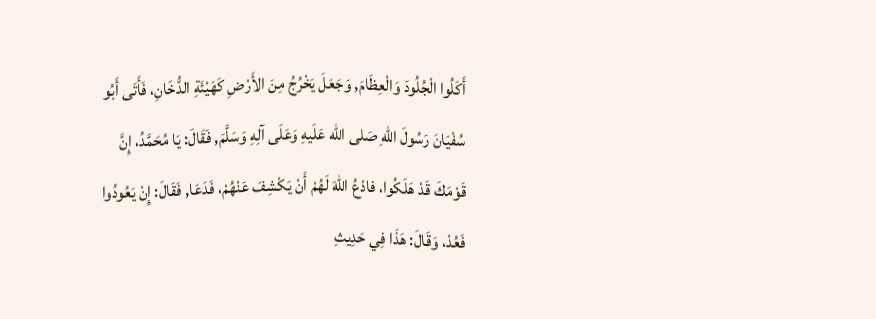أَكَلُوا الْجُلُودَ وَالْعِظَامَ, وَجَعَلَ يَخْرُجُ مِنَ الأَرْضِ كَهَيْئَةِ الدُّخَانِ، فَأَتَى أَبُو سُفْيَانَ رَسُولَ اللهِ صَلى الله عَلَيهِ وَعَلَى آلِهِ وَسَلَّمَ, فَقَالَ: يَا مُحَمَّدُ، إِنَّ قَوْمَكَ قَدْ هَلَكُوا، فادْعُ اللهَ لَهُمْ أَنْ يَكْشِفَ عَنْهُمْ، فَدَعَا, فَقَالَ: إِنْ يَعُودُوا فَعُدْ، وَقَالَ: هَذَا فِي حَدِيثِ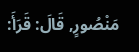مَنْصُورٍ, قَالَ: قَرَأَ: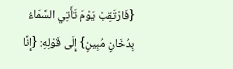{فَارْتَقِبْ يَوْمَ تَأَتِي السَّمَاءُ بِدُخَانٍ مُبِينٍ} إِلَى قَوْلِهِ: {إِنَّا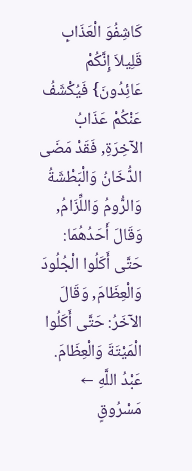كَاشِفُوَ الْعَذَابِ قَلِيلاَ إِنَّكُمْ عَائِدُونَ} فَيُكْشَفُ عَنْكُمْ عَذَابُ الآخِرَةِ, فَقَدْ مَضَى الدُّخَانُ وَالْبَطْشَةُ وَالرُّومُ وَاللِّزَامُ, وَقَالَ أَحَدُهُمَا: حَتَّى أَكَلُوا الْجُلُودَ وَالْعِظَامَ, وَقَالَ الآخَرُ: حَتَّى أَكَلُوا الْمَيْتَةَ وَالْعِظَامَ.
عَبْدُ اللَّهِ ← مَسْرُوقٍ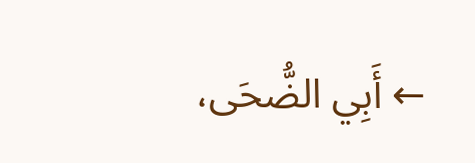← أَبِي الضُّحَى،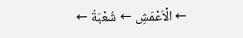← الْاَعْمَشِ ← شُعْبَةُ ←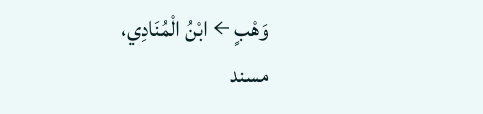وَھْبٍ ← ابْنُ الْمُنَادِي،
مسند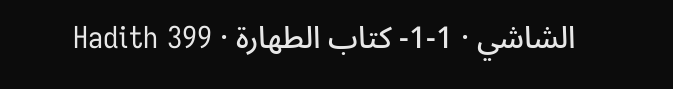الشاشي · 1-1- كتاب الطهارة · Hadith 399